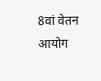8वां वेतन आयोग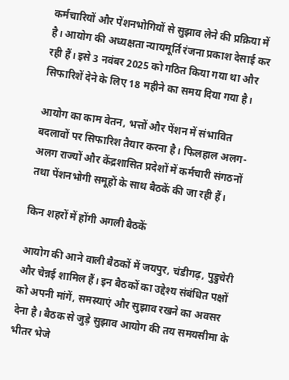कर्मचारियों और पेंशनभोगियों से सुझाव लेने की प्रक्रिया में है। आयोग की अध्यक्षता न्यायमूर्ति रंजना प्रकाश देसाई कर रही हैं। इसे 3 नवंबर 2025 को गठित किया गया था और सिफारिशें देने के लिए 18 महीने का समय दिया गया है।

आयोग का काम वेतन, भत्तों और पेंशन में संभावित बदलावों पर सिफारिश तैयार करना है। फिलहाल अलग-अलग राज्यों और केंद्रशासित प्रदेशों में कर्मचारी संगठनों तथा पेंशनभोगी समूहों के साथ बैठकें की जा रही हैं।

किन शहरों में होंगी अगली बैठकें

आयोग की आने वाली बैठकों में जयपुर, चंडीगढ़, पुडुचेरी और चेन्नई शामिल हैं। इन बैठकों का उद्देश्य संबंधित पक्षों को अपनी मांगें, समस्याएं और सुझाव रखने का अवसर देना है। बैठक से जुड़े सुझाव आयोग की तय समयसीमा के भीतर भेजे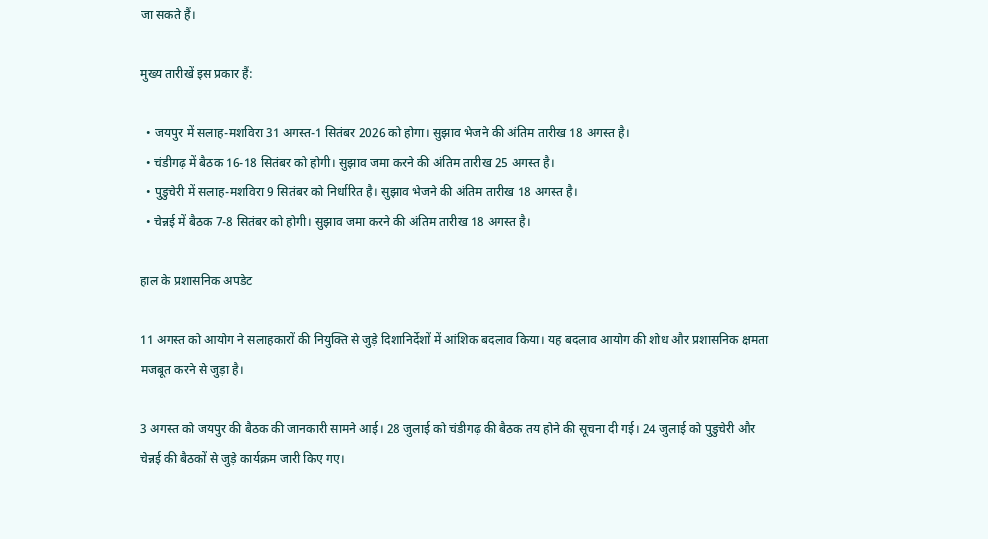जा सकते हैं।

मुख्य तारीखें इस प्रकार हैं:

  • जयपुर में सलाह-मशविरा 31 अगस्त-1 सितंबर 2026 को होगा। सुझाव भेजने की अंतिम तारीख 18 अगस्त है।
  • चंडीगढ़ में बैठक 16-18 सितंबर को होगी। सुझाव जमा करने की अंतिम तारीख 25 अगस्त है।
  • पुडुचेरी में सलाह-मशविरा 9 सितंबर को निर्धारित है। सुझाव भेजने की अंतिम तारीख 18 अगस्त है।
  • चेन्नई में बैठक 7-8 सितंबर को होगी। सुझाव जमा करने की अंतिम तारीख 18 अगस्त है।

हाल के प्रशासनिक अपडेट

11 अगस्त को आयोग ने सलाहकारों की नियुक्ति से जुड़े दिशानिर्देशों में आंशिक बदलाव किया। यह बदलाव आयोग की शोध और प्रशासनिक क्षमता मजबूत करने से जुड़ा है।

3 अगस्त को जयपुर की बैठक की जानकारी सामने आई। 28 जुलाई को चंडीगढ़ की बैठक तय होने की सूचना दी गई। 24 जुलाई को पुडुचेरी और चेन्नई की बैठकों से जुड़े कार्यक्रम जारी किए गए।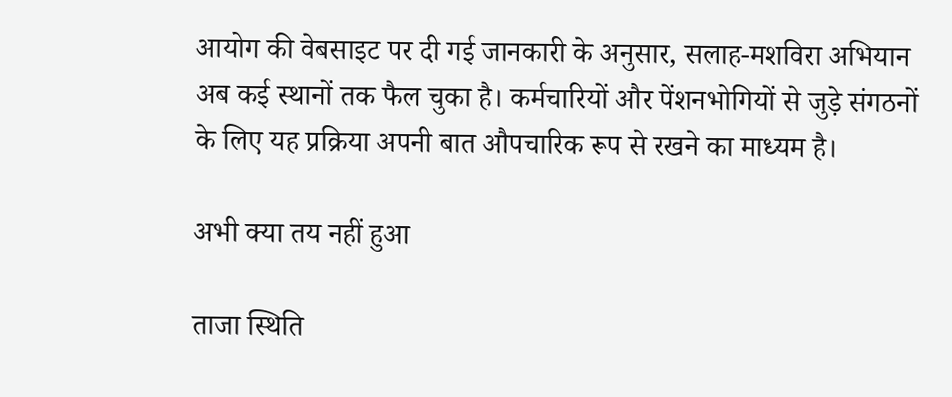आयोग की वेबसाइट पर दी गई जानकारी के अनुसार, सलाह-मशविरा अभियान अब कई स्थानों तक फैल चुका है। कर्मचारियों और पेंशनभोगियों से जुड़े संगठनों के लिए यह प्रक्रिया अपनी बात औपचारिक रूप से रखने का माध्यम है।

अभी क्या तय नहीं हुआ

ताजा स्थिति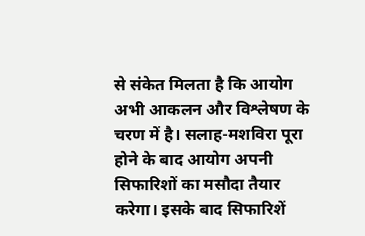से संकेत मिलता है कि आयोग अभी आकलन और विश्लेषण के चरण में है। सलाह-मशविरा पूरा होने के बाद आयोग अपनी सिफारिशों का मसौदा तैयार करेगा। इसके बाद सिफारिशें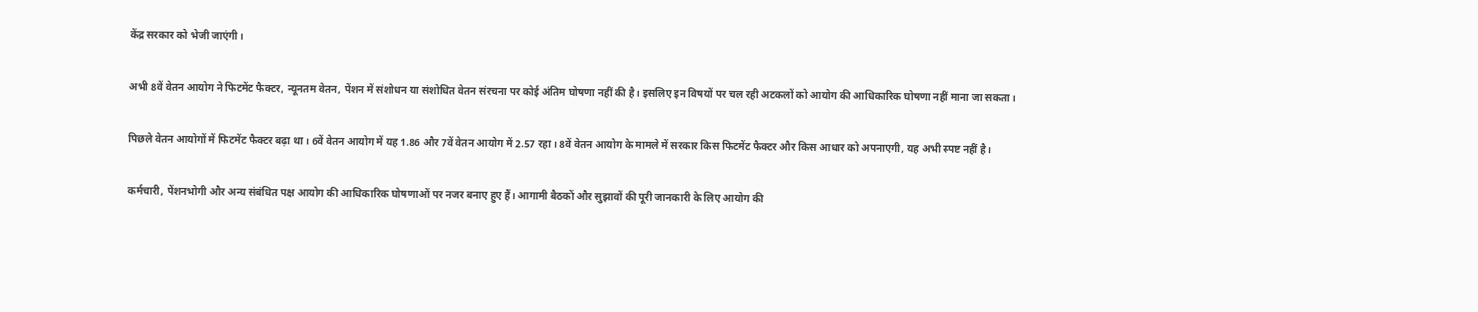केंद्र सरकार को भेजी जाएंगी।

अभी 8वें वेतन आयोग ने फिटमेंट फैक्टर, न्यूनतम वेतन, पेंशन में संशोधन या संशोधित वेतन संरचना पर कोई अंतिम घोषणा नहीं की है। इसलिए इन विषयों पर चल रही अटकलों को आयोग की आधिकारिक घोषणा नहीं माना जा सकता।

पिछले वेतन आयोगों में फिटमेंट फैक्टर बढ़ा था। 6वें वेतन आयोग में यह 1.86 और 7वें वेतन आयोग में 2.57 रहा। 8वें वेतन आयोग के मामले में सरकार किस फिटमेंट फैक्टर और किस आधार को अपनाएगी, यह अभी स्पष्ट नहीं है।

कर्मचारी, पेंशनभोगी और अन्य संबंधित पक्ष आयोग की आधिकारिक घोषणाओं पर नजर बनाए हुए हैं। आगामी बैठकों और सुझावों की पूरी जानकारी के लिए आयोग की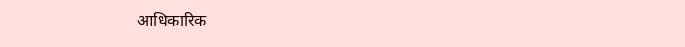आधिकारिक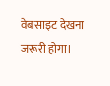वेबसाइट देखना जरूरी होगा।